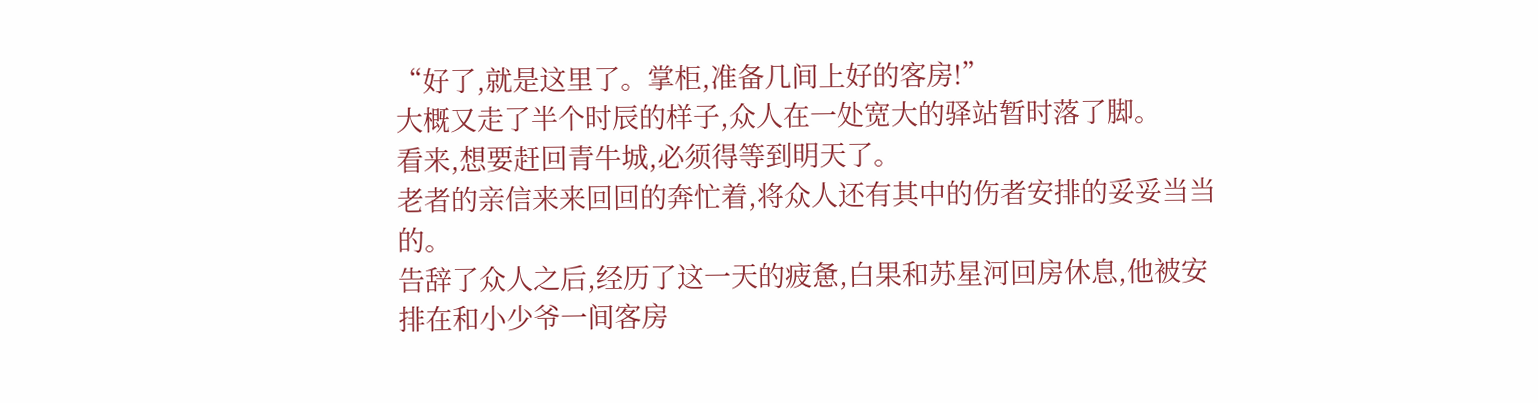“好了,就是这里了。掌柜,准备几间上好的客房!”
大概又走了半个时辰的样子,众人在一处宽大的驿站暂时落了脚。
看来,想要赶回青牛城,必须得等到明天了。
老者的亲信来来回回的奔忙着,将众人还有其中的伤者安排的妥妥当当的。
告辞了众人之后,经历了这一天的疲惫,白果和苏星河回房休息,他被安排在和小少爷一间客房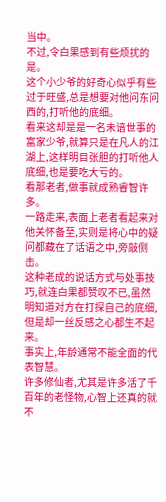当中。
不过,令白果感到有些烦扰的是。
这个小少爷的好奇心似乎有些过于旺盛,总是想要对他问东问西的,打听他的底细。
看来这却是是一名未谙世事的富家少爷,就算只是在凡人的江湖上,这样明目张胆的打听他人底细,也是要吃大亏的。
看那老者,做事就成熟睿智许多。
一路走来,表面上老者看起来对他关怀备至,实则是将心中的疑问都藏在了话语之中,旁敲侧击。
这种老成的说话方式与处事技巧,就连白果都赞叹不已,虽然明知道对方在打探自己的底细,但是却一丝反感之心都生不起来。
事实上,年龄通常不能全面的代表智慧。
许多修仙者,尤其是许多活了千百年的老怪物,心智上还真的就不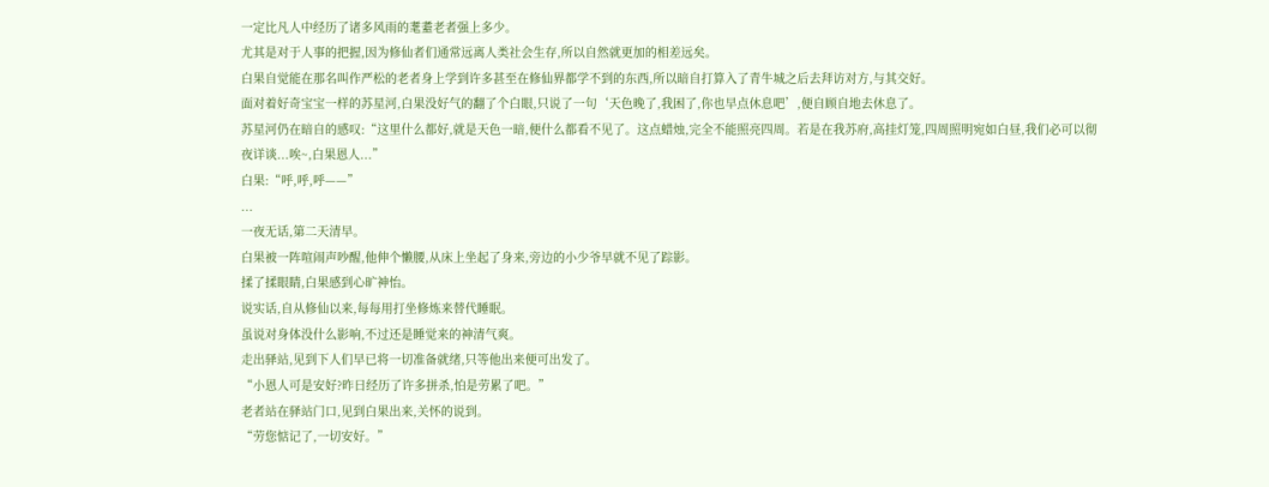一定比凡人中经历了诸多风雨的耄耋老者强上多少。
尤其是对于人事的把握,因为修仙者们通常远离人类社会生存,所以自然就更加的相差远矣。
白果自觉能在那名叫作严松的老者身上学到许多甚至在修仙界都学不到的东西,所以暗自打算入了青牛城之后去拜访对方,与其交好。
面对着好奇宝宝一样的苏星河,白果没好气的翻了个白眼,只说了一句‘天色晚了,我困了,你也早点休息吧’,便自顾自地去休息了。
苏星河仍在暗自的感叹:“这里什么都好,就是天色一暗,便什么都看不见了。这点蜡烛,完全不能照亮四周。若是在我苏府,高挂灯笼,四周照明宛如白昼,我们必可以彻夜详谈...唉~,白果恩人...”
白果:“呼,呼,呼——”
...
一夜无话,第二天清早。
白果被一阵喧闹声吵醒,他伸个懒腰,从床上坐起了身来,旁边的小少爷早就不见了踪影。
揉了揉眼睛,白果感到心旷神怡。
说实话,自从修仙以来,每每用打坐修炼来替代睡眠。
虽说对身体没什么影响,不过还是睡觉来的神清气爽。
走出驿站,见到下人们早已将一切准备就绪,只等他出来便可出发了。
“小恩人可是安好?昨日经历了许多拼杀,怕是劳累了吧。”
老者站在驿站门口,见到白果出来,关怀的说到。
“劳您惦记了,一切安好。”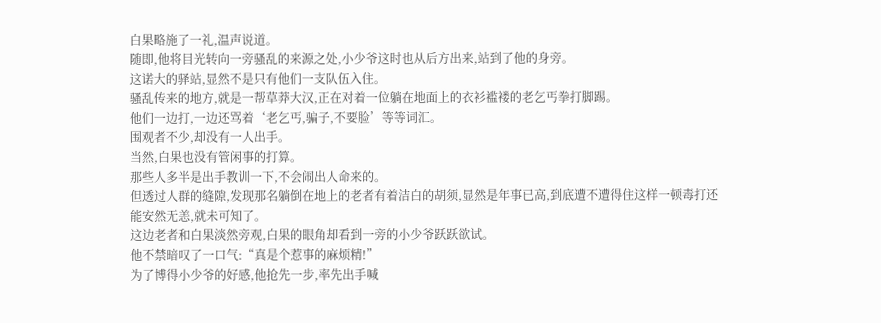白果略施了一礼,温声说道。
随即,他将目光转向一旁骚乱的来源之处,小少爷这时也从后方出来,站到了他的身旁。
这诺大的驿站,显然不是只有他们一支队伍入住。
骚乱传来的地方,就是一帮草莽大汉,正在对着一位躺在地面上的衣衫褴褛的老乞丐拳打脚踢。
他们一边打,一边还骂着‘老乞丐,骗子,不要脸’等等词汇。
围观者不少,却没有一人出手。
当然,白果也没有管闲事的打算。
那些人多半是出手教训一下,不会闹出人命来的。
但透过人群的缝隙,发现那名躺倒在地上的老者有着洁白的胡须,显然是年事已高,到底遭不遭得住这样一顿毒打还能安然无恙,就未可知了。
这边老者和白果淡然旁观,白果的眼角却看到一旁的小少爷跃跃欲试。
他不禁暗叹了一口气:“真是个惹事的麻烦精!”
为了博得小少爷的好感,他抢先一步,率先出手喊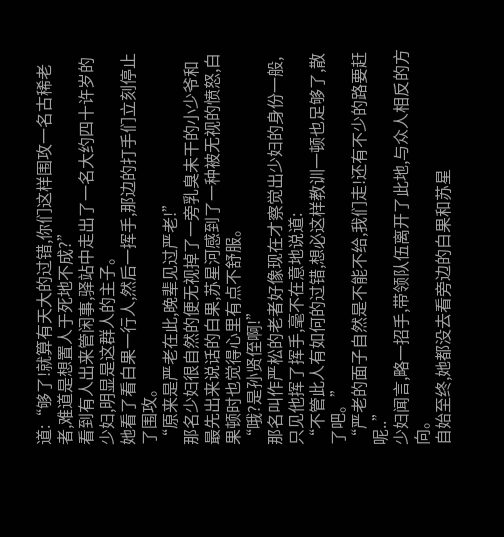道:“够了!就算有天大的过错,你们这样围攻一名古稀老者,难道是想置人于死地不成?”
看到有人出来管闲事,驿站中走出了一名大约四十许岁的少妇,明显是这群人的主子。
她看了看白果一行人,然后一挥手,那边的打手们立刻停止了围攻。
“原来是严老在此,晚辈见过严老!”
那名少妇很自然的便无视掉了一旁乳臭未干的小少爷和最先出来说话的白果,苏星河感到了一种被无视的愤怒,白果顿时也觉得心里有点不舒服。
“哦?是孙贤侄啊!”
那名叫作严松的老者好像现在才察觉出少妇的身份一般,只见他挥了挥手,毫不在意地说道:
“不管此人有如何的过错,想必这样教训一顿也足够了,散了吧。”
“严老的面子自然是不能不给,我们走!还有不少的路要赶呢..”
少妇闻言,略一招手,带领队伍离开了此地,与众人相反的方向。
自始至终,她都没去看旁边的白果和苏星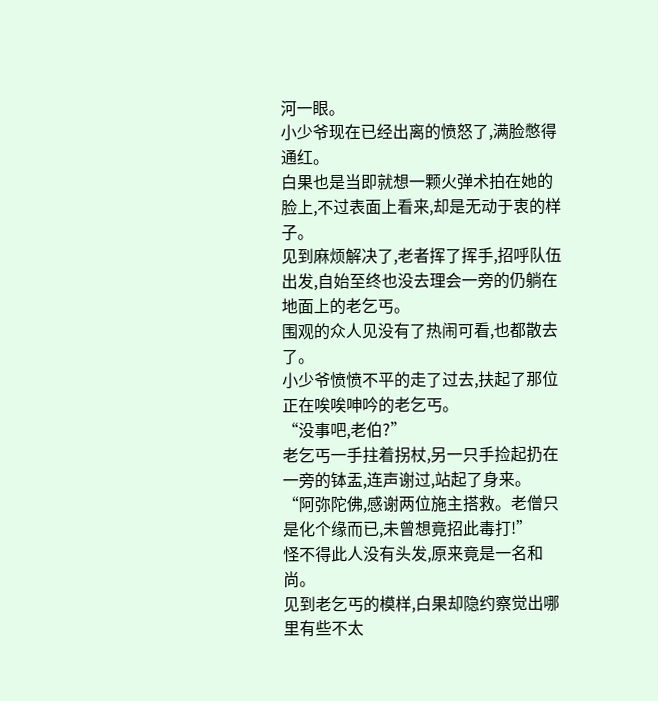河一眼。
小少爷现在已经出离的愤怒了,满脸憋得通红。
白果也是当即就想一颗火弹术拍在她的脸上,不过表面上看来,却是无动于衷的样子。
见到麻烦解决了,老者挥了挥手,招呼队伍出发,自始至终也没去理会一旁的仍躺在地面上的老乞丐。
围观的众人见没有了热闹可看,也都散去了。
小少爷愤愤不平的走了过去,扶起了那位正在唉唉呻吟的老乞丐。
“没事吧,老伯?”
老乞丐一手拄着拐杖,另一只手捡起扔在一旁的钵盂,连声谢过,站起了身来。
“阿弥陀佛,感谢两位施主搭救。老僧只是化个缘而已,未曾想竟招此毒打!”
怪不得此人没有头发,原来竟是一名和尚。
见到老乞丐的模样,白果却隐约察觉出哪里有些不太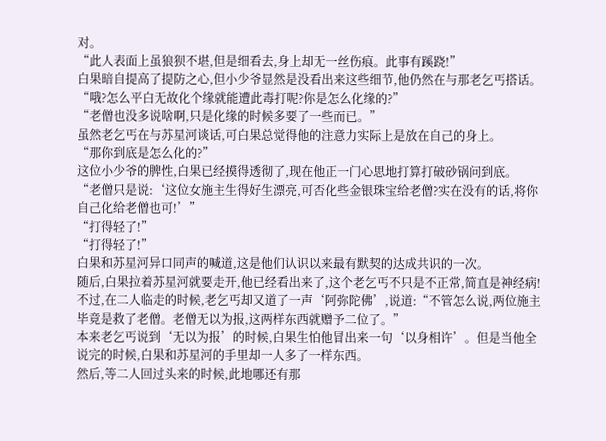对。
“此人表面上虽狼狈不堪,但是细看去,身上却无一丝伤痕。此事有蹊跷!”
白果暗自提高了提防之心,但小少爷显然是没看出来这些细节,他仍然在与那老乞丐搭话。
“哦?怎么平白无故化个缘就能遭此毒打呢?你是怎么化缘的?”
“老僧也没多说啥啊,只是化缘的时候多要了一些而已。”
虽然老乞丐在与苏星河谈话,可白果总觉得他的注意力实际上是放在自己的身上。
“那你到底是怎么化的?”
这位小少爷的脾性,白果已经摸得透彻了,现在他正一门心思地打算打破砂锅问到底。
“老僧只是说:‘这位女施主生得好生漂亮,可否化些金银珠宝给老僧?实在没有的话,将你自己化给老僧也可!’”
“打得轻了!”
“打得轻了!”
白果和苏星河异口同声的喊道,这是他们认识以来最有默契的达成共识的一次。
随后,白果拉着苏星河就要走开,他已经看出来了,这个老乞丐不只是不正常,简直是神经病!
不过,在二人临走的时候,老乞丐却又道了一声‘阿弥陀佛’,说道:“不管怎么说,两位施主毕竟是救了老僧。老僧无以为报,这两样东西就赠予二位了。”
本来老乞丐说到‘无以为报’的时候,白果生怕他冒出来一句‘以身相许’。但是当他全说完的时候,白果和苏星河的手里却一人多了一样东西。
然后,等二人回过头来的时候,此地哪还有那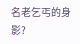名老乞丐的身影?